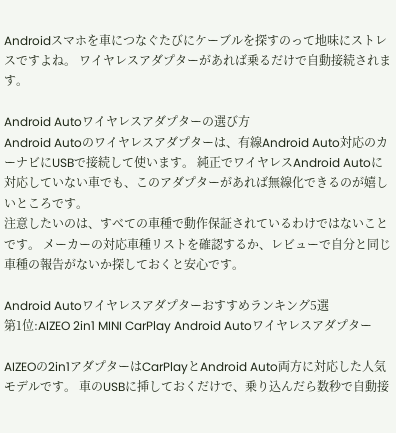Androidスマホを車につなぐたびにケーブルを探すのって地味にストレスですよね。 ワイヤレスアダプターがあれば乗るだけで自動接続されます。

Android Autoワイヤレスアダプターの選び方
Android Autoのワイヤレスアダプターは、有線Android Auto対応のカーナビにUSBで接続して使います。 純正でワイヤレスAndroid Autoに対応していない車でも、このアダプターがあれば無線化できるのが嬉しいところです。
注意したいのは、すべての車種で動作保証されているわけではないことです。 メーカーの対応車種リストを確認するか、レビューで自分と同じ車種の報告がないか探しておくと安心です。

Android Autoワイヤレスアダプターおすすめランキング5選
第1位:AIZEO 2in1 MINI CarPlay Android Autoワイヤレスアダプター

AIZEOの2in1アダプターはCarPlayとAndroid Auto両方に対応した人気モデルです。 車のUSBに挿しておくだけで、乗り込んだら数秒で自動接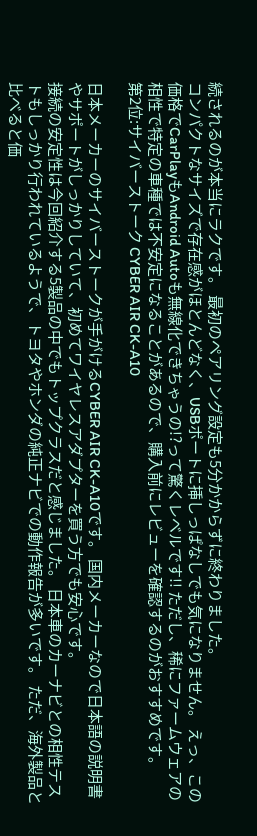続されるのが本当にラクです。 最初のペアリング設定も5分かからずに終わりました。
コンパクトなサイズで存在感がほとんどなく、USBポートに挿しっぱなしでも気になりません。 えっ、この価格でCarPlayもAndroid Autoも無線化できちゃうの!?って驚くレベルです!! ただし、稀にファームウェアの相性で特定の車種では不安定になることがあるので、購入前にレビューを確認するのがおすすめです。
第2位:サイバーストーク CYBER AIR CK-A10

日本メーカーのサイバーストークが手がけるCYBER AIR CK-A10です。 国内メーカーなので日本語の説明書やサポートがしっかりしていて、初めてワイヤレスアダプターを買う方でも安心です。
接続の安定性は今回紹介する5製品の中でもトップクラスだと感じました。 日本車のカーナビとの相性テストもしっかり行われているようで、トヨタやホンダの純正ナビでの動作報告が多いです。 ただ、海外製品と比べると価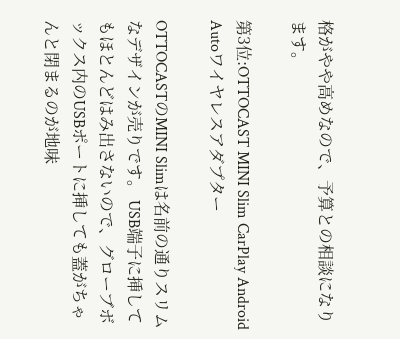格がやや高めなので、予算との相談になります。

第3位:OTTOCAST MINI Slim CarPlay Android Autoワイヤレスアダプター

OTTOCASTのMINI Slimは名前の通りスリムなデザインが売りです。 USB端子に挿してもほとんどはみ出さないので、グローブボックス内のUSBポートに挿しても蓋がちゃんと閉まるのが地味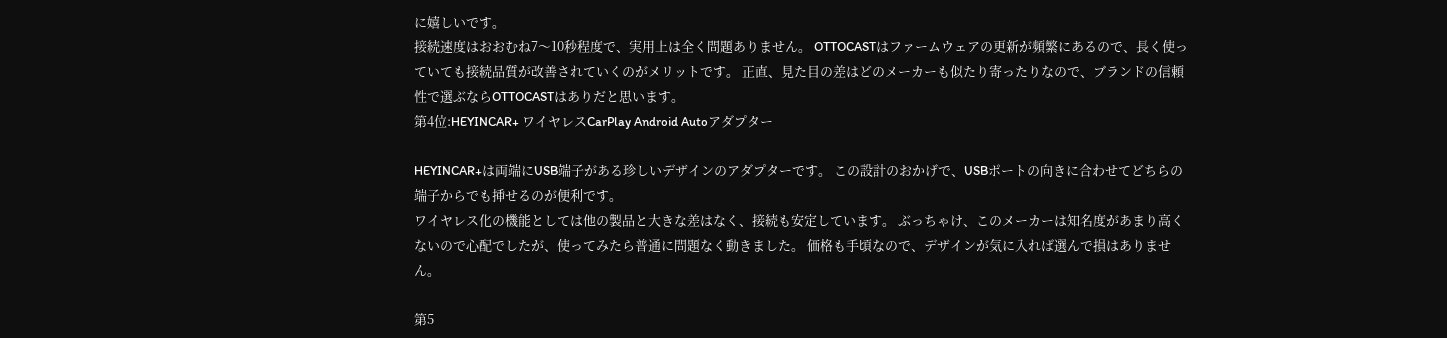に嬉しいです。
接続速度はおおむね7〜10秒程度で、実用上は全く問題ありません。 OTTOCASTはファームウェアの更新が頻繁にあるので、長く使っていても接続品質が改善されていくのがメリットです。 正直、見た目の差はどのメーカーも似たり寄ったりなので、ブランドの信頼性で選ぶならOTTOCASTはありだと思います。
第4位:HEYINCAR+ ワイヤレスCarPlay Android Autoアダプター

HEYINCAR+は両端にUSB端子がある珍しいデザインのアダプターです。 この設計のおかげで、USBポートの向きに合わせてどちらの端子からでも挿せるのが便利です。
ワイヤレス化の機能としては他の製品と大きな差はなく、接続も安定しています。 ぶっちゃけ、このメーカーは知名度があまり高くないので心配でしたが、使ってみたら普通に問題なく動きました。 価格も手頃なので、デザインが気に入れば選んで損はありません。

第5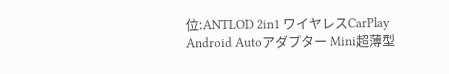位:ANTLOD 2in1 ワイヤレスCarPlay Android Autoアダプター Mini超薄型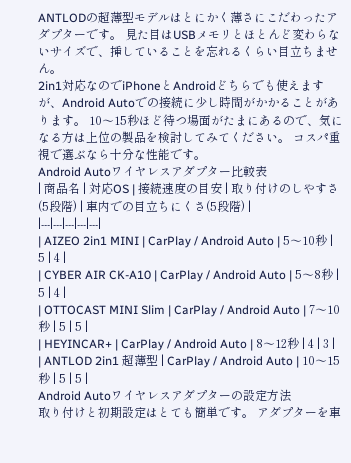ANTLODの超薄型モデルはとにかく薄さにこだわったアダプターです。 見た目はUSBメモリとほとんど変わらないサイズで、挿していることを忘れるくらい目立ちません。
2in1対応なのでiPhoneとAndroidどちらでも使えますが、Android Autoでの接続に少し時間がかかることがあります。 10〜15秒ほど待つ場面がたまにあるので、気になる方は上位の製品を検討してみてください。 コスパ重視で選ぶなら十分な性能です。
Android Autoワイヤレスアダプター比較表
| 商品名 | 対応OS | 接続速度の目安 | 取り付けのしやすさ(5段階) | 車内での目立ちにくさ(5段階) |
|---|---|---|---|---|
| AIZEO 2in1 MINI | CarPlay / Android Auto | 5〜10秒 | 5 | 4 |
| CYBER AIR CK-A10 | CarPlay / Android Auto | 5〜8秒 | 5 | 4 |
| OTTOCAST MINI Slim | CarPlay / Android Auto | 7〜10秒 | 5 | 5 |
| HEYINCAR+ | CarPlay / Android Auto | 8〜12秒 | 4 | 3 |
| ANTLOD 2in1 超薄型 | CarPlay / Android Auto | 10〜15秒 | 5 | 5 |
Android Autoワイヤレスアダプターの設定方法
取り付けと初期設定はとても簡単です。 アダプターを車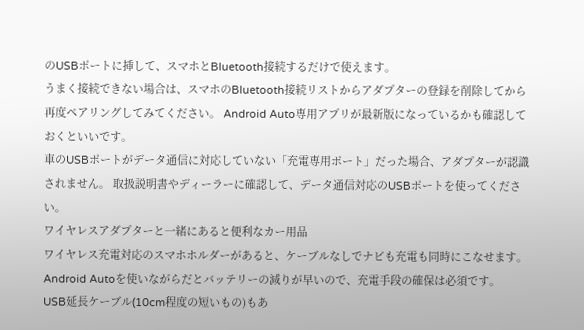のUSBポートに挿して、スマホとBluetooth接続するだけで使えます。
うまく接続できない場合は、スマホのBluetooth接続リストからアダプターの登録を削除してから再度ペアリングしてみてください。 Android Auto専用アプリが最新版になっているかも確認しておくといいです。
車のUSBポートがデータ通信に対応していない「充電専用ポート」だった場合、アダプターが認識されません。 取扱説明書やディーラーに確認して、データ通信対応のUSBポートを使ってください。
ワイヤレスアダプターと一緒にあると便利なカー用品
ワイヤレス充電対応のスマホホルダーがあると、ケーブルなしでナビも充電も同時にこなせます。 Android Autoを使いながらだとバッテリーの減りが早いので、充電手段の確保は必須です。
USB延長ケーブル(10cm程度の短いもの)もあ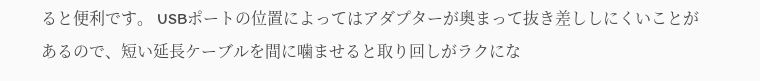ると便利です。 USBポートの位置によってはアダプターが奥まって抜き差ししにくいことがあるので、短い延長ケーブルを間に噛ませると取り回しがラクにな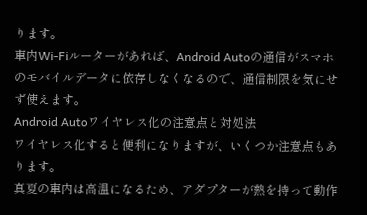ります。
車内Wi-Fiルーターがあれば、Android Autoの通信がスマホのモバイルデータに依存しなくなるので、通信制限を気にせず使えます。
Android Autoワイヤレス化の注意点と対処法
ワイヤレス化すると便利になりますが、いくつか注意点もあります。
真夏の車内は高温になるため、アダプターが熱を持って動作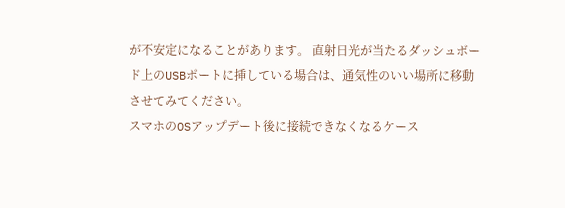が不安定になることがあります。 直射日光が当たるダッシュボード上のUSBポートに挿している場合は、通気性のいい場所に移動させてみてください。
スマホのOSアップデート後に接続できなくなるケース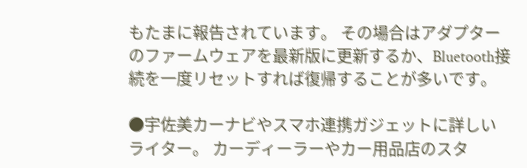もたまに報告されています。 その場合はアダプターのファームウェアを最新版に更新するか、Bluetooth接続を一度リセットすれば復帰することが多いです。

●宇佐美カーナビやスマホ連携ガジェットに詳しいライター。 カーディーラーやカー用品店のスタ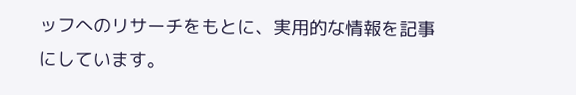ッフへのリサーチをもとに、実用的な情報を記事にしています。